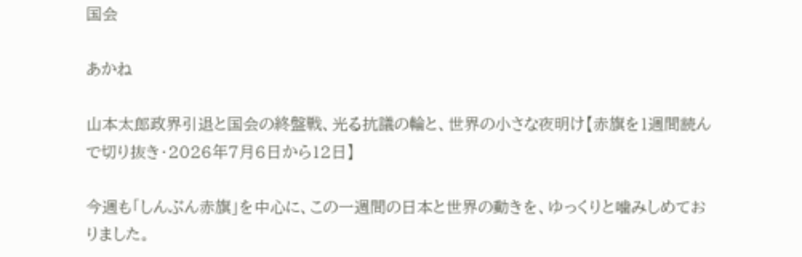国会

あかね

山本太郎政界引退と国会の終盤戦、光る抗議の輪と、世界の小さな夜明け【赤旗を1週間読んで切り抜き・2026年7月6日から12日】

今週も「しんぶん赤旗」を中心に、この一週間の日本と世界の動きを、ゆっくりと噛みしめておりました。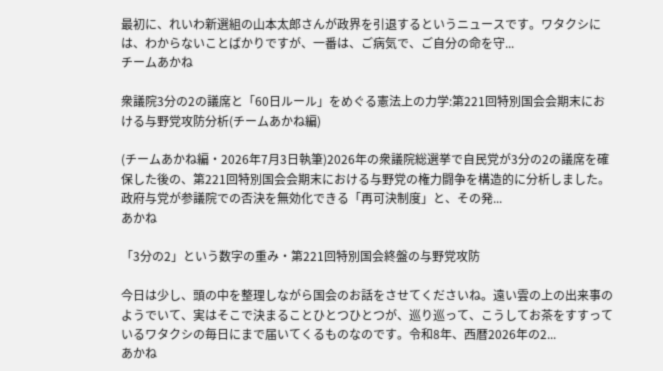最初に、れいわ新選組の山本太郎さんが政界を引退するというニュースです。ワタクシには、わからないことばかりですが、一番は、ご病気で、ご自分の命を守...
チームあかね

衆議院3分の2の議席と「60日ルール」をめぐる憲法上の力学:第221回特別国会会期末における与野党攻防分析(チームあかね編)

(チームあかね編・2026年7月3日執筆)2026年の衆議院総選挙で自民党が3分の2の議席を確保した後の、第221回特別国会会期末における与野党の権力闘争を構造的に分析しました。政府与党が参議院での否決を無効化できる「再可決制度」と、その発...
あかね

「3分の2」という数字の重み・第221回特別国会終盤の与野党攻防

今日は少し、頭の中を整理しながら国会のお話をさせてくださいね。遠い雲の上の出来事のようでいて、実はそこで決まることひとつひとつが、巡り巡って、こうしてお茶をすすっているワタクシの毎日にまで届いてくるものなのです。令和8年、西暦2026年の2...
あかね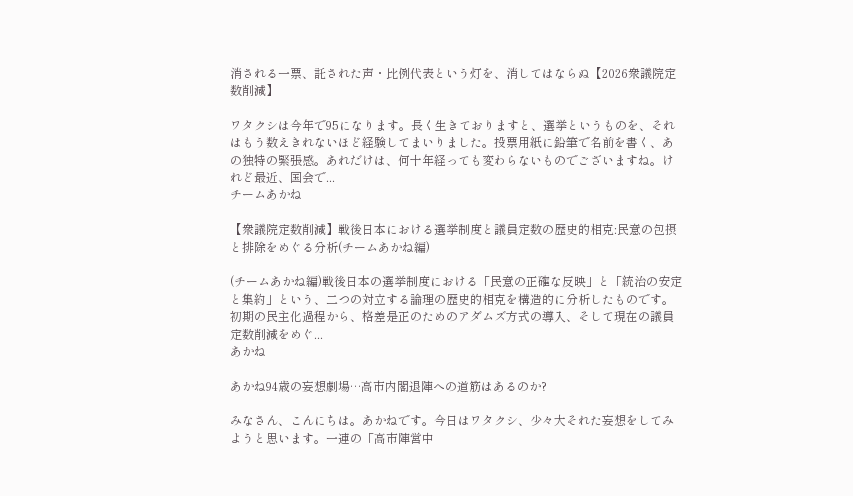消される一票、託された声・比例代表という灯を、消してはならぬ【2026衆議院定数削減】

ワタクシは今年で95になります。長く生きておりますと、選挙というものを、それはもう数えきれないほど経験してまいりました。投票用紙に鉛筆で名前を書く、あの独特の緊張感。あれだけは、何十年経っても変わらないものでございますね。けれど最近、国会で...
チームあかね

【衆議院定数削減】戦後日本における選挙制度と議員定数の歴史的相克:民意の包摂と排除をめぐる分析(チームあかね編)

(チームあかね編)戦後日本の選挙制度における「民意の正確な反映」と「統治の安定と集約」という、二つの対立する論理の歴史的相克を構造的に分析したものです。初期の民主化過程から、格差是正のためのアダムズ方式の導入、そして現在の議員定数削減をめぐ...
あかね

あかね94歳の妄想劇場…高市内閣退陣への道筋はあるのか?

みなさん、こんにちは。あかねです。今日はワタクシ、少々大それた妄想をしてみようと思います。一連の「高市陣営中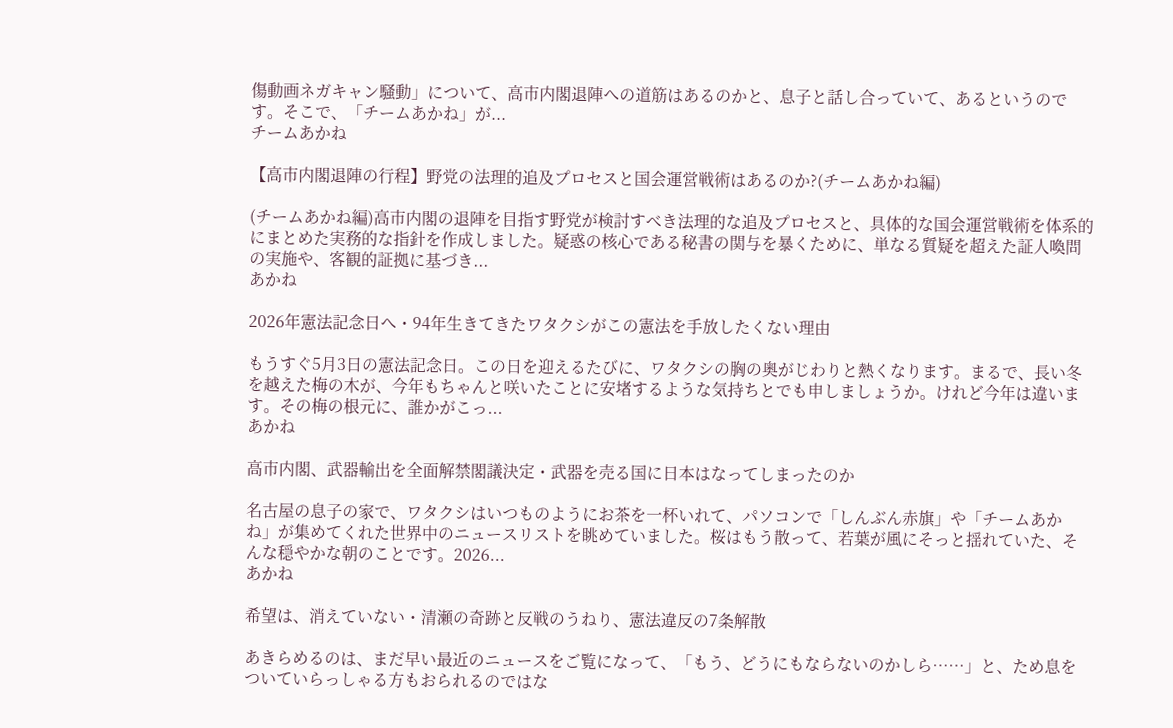傷動画ネガキャン騒動」について、高市内閣退陣への道筋はあるのかと、息子と話し合っていて、あるというのです。そこで、「チームあかね」が...
チームあかね

【高市内閣退陣の行程】野党の法理的追及プロセスと国会運営戦術はあるのか?(チームあかね編)

(チームあかね編)高市内閣の退陣を目指す野党が検討すべき法理的な追及プロセスと、具体的な国会運営戦術を体系的にまとめた実務的な指針を作成しました。疑惑の核心である秘書の関与を暴くために、単なる質疑を超えた証人喚問の実施や、客観的証拠に基づき...
あかね

2026年憲法記念日へ・94年生きてきたワタクシがこの憲法を手放したくない理由

もうすぐ5月3日の憲法記念日。この日を迎えるたびに、ワタクシの胸の奥がじわりと熱くなります。まるで、長い冬を越えた梅の木が、今年もちゃんと咲いたことに安堵するような気持ちとでも申しましょうか。けれど今年は違います。その梅の根元に、誰かがこっ...
あかね

高市内閣、武器輸出を全面解禁閣議決定・武器を売る国に日本はなってしまったのか

名古屋の息子の家で、ワタクシはいつものようにお茶を一杯いれて、パソコンで「しんぶん赤旗」や「チームあかね」が集めてくれた世界中のニュースリストを眺めていました。桜はもう散って、若葉が風にそっと揺れていた、そんな穏やかな朝のことです。2026...
あかね

希望は、消えていない・清瀬の奇跡と反戦のうねり、憲法違反の7条解散

あきらめるのは、まだ早い最近のニュースをご覧になって、「もう、どうにもならないのかしら……」と、ため息をついていらっしゃる方もおられるのではな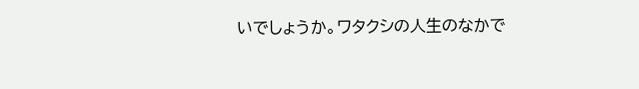いでしょうか。ワタクシの人生のなかで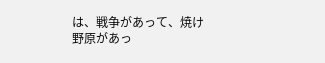は、戦争があって、焼け野原があっ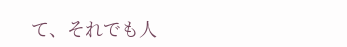て、それでも人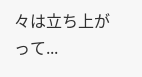々は立ち上がって...